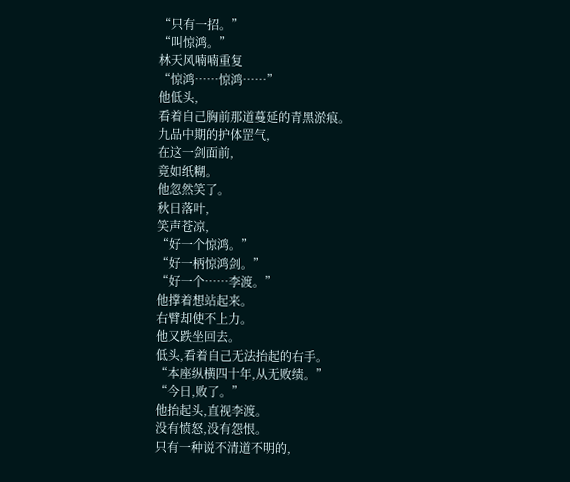“只有一招。”
“叫惊鸿。”
林天风喃喃重复
“惊鸿……惊鸿……”
他低头,
看着自己胸前那道蔓延的青黑淤痕。
九品中期的护体罡气,
在这一剑面前,
竟如纸糊。
他忽然笑了。
秋日落叶,
笑声苍凉,
“好一个惊鸿。”
“好一柄惊鸿剑。”
“好一个……李渡。”
他撑着想站起来。
右臂却使不上力。
他又跌坐回去。
低头,看着自己无法抬起的右手。
“本座纵横四十年,从无败绩。”
“今日,败了。”
他抬起头,直视李渡。
没有愤怒,没有怨恨。
只有一种说不清道不明的,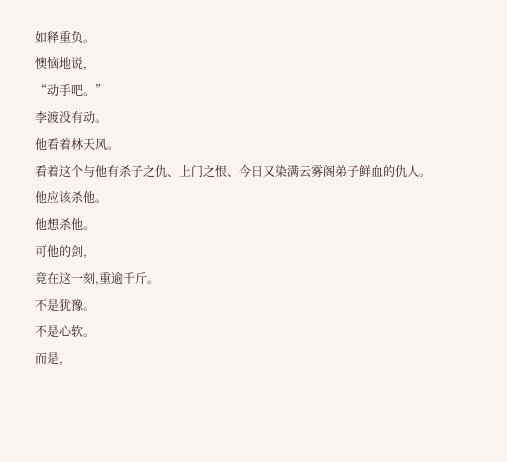如释重负。
懊恼地说,
“动手吧。”
李渡没有动。
他看着林天风。
看着这个与他有杀子之仇、上门之恨、今日又染满云雾阁弟子鲜血的仇人。
他应该杀他。
他想杀他。
可他的剑,
竟在这一刻,重逾千斤。
不是犹豫。
不是心软。
而是,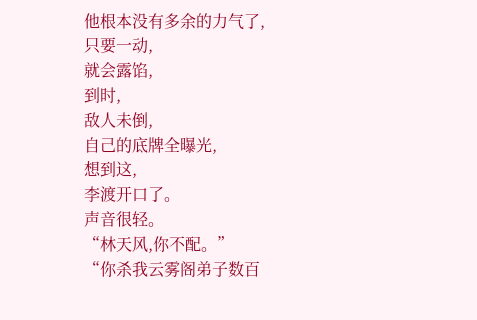他根本没有多余的力气了,
只要一动,
就会露馅,
到时,
敌人未倒,
自己的底牌全曝光,
想到这,
李渡开口了。
声音很轻。
“林天风,你不配。”
“你杀我云雾阁弟子数百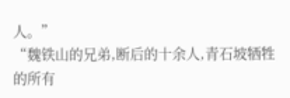人。”
“魏铁山的兄弟,断后的十余人,青石坡牺牲的所有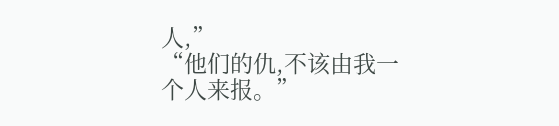人,”
“他们的仇,不该由我一个人来报。”